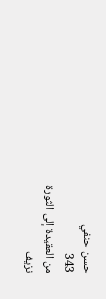حسن حنفي
343
من العقيدة إلى الثورة
نزيف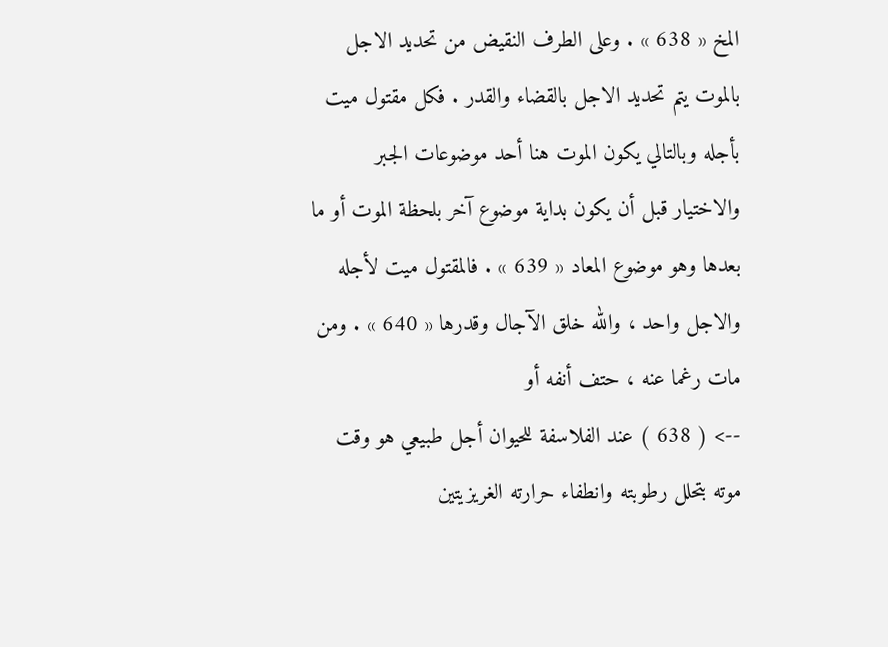المخ « 638 » . وعلى الطرف النقيض من تحديد الاجل بالموت يتم تحديد الاجل بالقضاء والقدر . فكل مقتول ميت بأجله وبالتالي يكون الموت هنا أحد موضوعات الجبر والاختيار قبل أن يكون بداية موضوع آخر بلحظة الموت أو ما بعدها وهو موضوع المعاد « 639 » . فالمقتول ميت لأجله والاجل واحد ، والله خلق الآجال وقدرها « 640 » . ومن مات رغما عنه ، حتف أنفه أو
--> ( 638 ) عند الفلاسفة للحيوان أجل طبيعي هو وقت موته بتحلل رطوبته وانطفاء حرارته الغريزيتين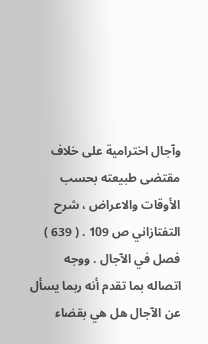وآجال اخترامية على خلاف مقتضى طبيعته بحسب الأوقات والاعراض ، شرح التفتازاني ص 109 . ( 639 ) فصل في الآجال . ووجه اتصاله بما تقدم أنه ربما يسأل عن الآجال هل هي بقضاء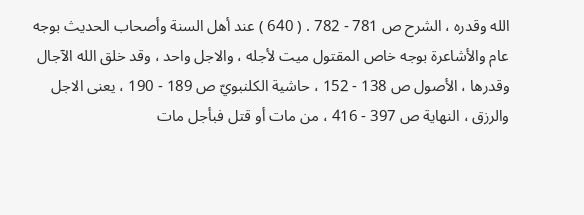الله وقدره ، الشرح ص 781 - 782 . ( 640 ) عند أهل السنة وأصحاب الحديث بوجه عام والأشاعرة بوجه خاص المقتول ميت لأجله ، والاجل واحد ، وقد خلق الله الآجال وقدرها ، الأصول ص 138 - 152 ، حاشية الكلنبويّ ص 189 - 190 ، يعنى الاجل والرزق ، النهاية ص 397 - 416 ، من مات أو قتل فبأجل مات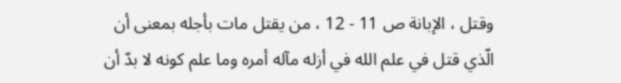وقتل ، الإبانة ص 11 - 12 ، من يقتل مات بأجله بمعنى أن الّذي قتل في علم الله في أزله مآله أمره وما علم كونه لا بدّ أن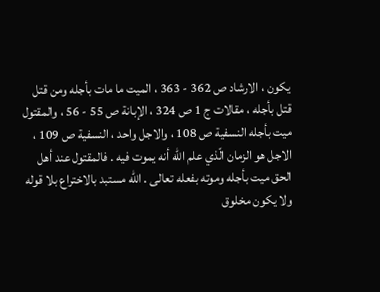يكون ، الارشاد ص 362 - 363 ، الميت ما مات بأجله ومن قتل قتل بأجله ، مقالات ج 1 ص 324 ، الإبانة ص 55 - 56 ، والمقتول ميت بأجله النسفية ص 108 ، والاجل واحد ، النسفية ص 109 ، الاجل هو الزمان الّذي علم الله أنه يموت فيه . فالمقتول عند أهل الحق ميت بأجله وموته بفعله تعالى . الله مستبد بالاختراع بلا قوله ولا يكون مخلوق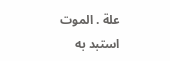علة . الموت استبد به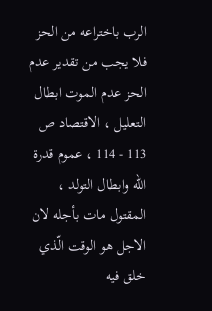الرب باختراعه من الحز فلا يجب من تقدير عدم الحز عدم الموت ابطال التعليل ، الاقتصاد ص 113 - 114 ، عموم قدرة الله وابطال التولد ، المقتول مات بأجله لان الاجل هو الوقت الّذي خلق فيه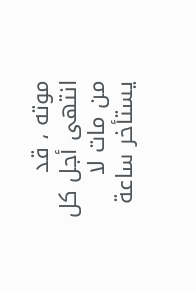موته ، قد انتهى أجل كل من مات لا يستأخر ساعة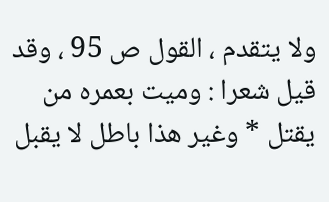ولا يتقدم ، القول ص 95 ، وقد قيل شعرا : وميت بعمره من يقتل * وغير هذا باطل لا يقبل